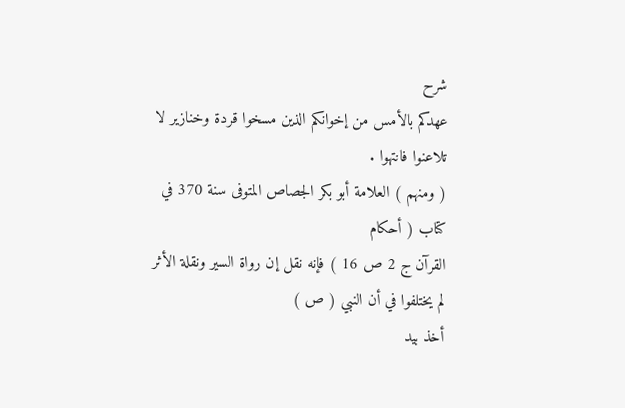شرح
عهدكم بالأمس من إخوانكم الذين مسخوا قردة وخنازير لا تلاعنوا فانتهوا .
( ومنهم ) العلامة أبو بكر الجصاص المتوفى سنة 370 في كتاب ( أحكام
القرآن ج 2 ص 16 ) فإنه نقل إن رواة السير ونقلة الأثر لم يختلفوا في أن النبي ( ص )
أخذ بيد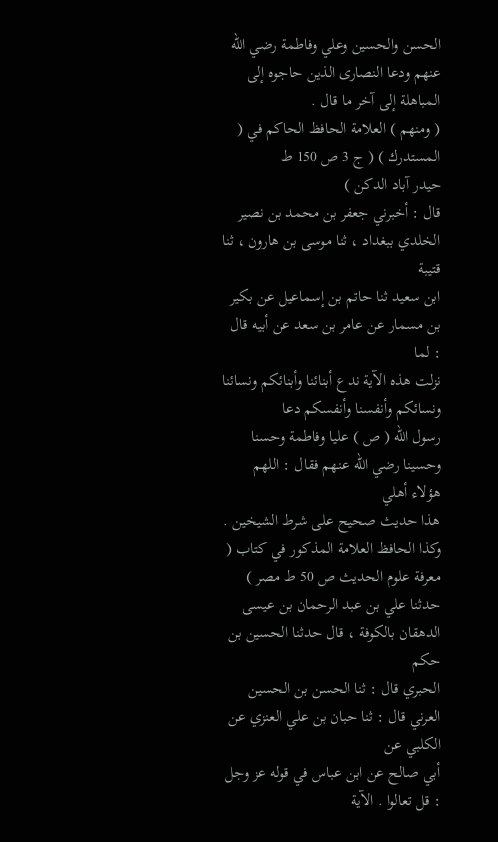الحسن والحسين وعلي وفاطمة رضي الله عنهم ودعا النصارى الذين حاجوه إلى
المباهلة إلى آخر ما قال .
( ومنهم ) العلامة الحافظ الحاكم في ( المستدرك ) ( ج 3 ص 150 ط
حيدر آباد الدكن )
قال : أخبرني جعفر بن محمد بن نصير الخلدي ببغداد ، ثنا موسى بن هارون ، ثنا قتيبة
ابن سعيد ثنا حاتم بن إسماعيل عن بكير بن مسمار عن عامر بن سعد عن أبيه قال : لما
نزلت هذه الآية ندع أبنائنا وأبنائكم ونسائنا ونسائكم وأنفسنا وأنفسكم دعا
رسول الله ( ص ) عليا وفاطمة وحسنا وحسينا رضي الله عنهم فقال : اللهم هؤلاء أهلي
هذا حديث صحيح على شرط الشيخين .
وكذا الحافظ العلامة المذكور في كتاب ( معرفة علوم الحديث ص 50 ط مصر )
حدثنا علي بن عبد الرحمان بن عيسى الدهقان بالكوفة ، قال حدثنا الحسين بن حكم
الحبري قال : ثنا الحسن بن الحسين العرني قال : ثنا حبان بن علي العنزي عن الكلبي عن
أبي صالح عن ابن عباس في قوله عز وجل : قل تعالوا . الآية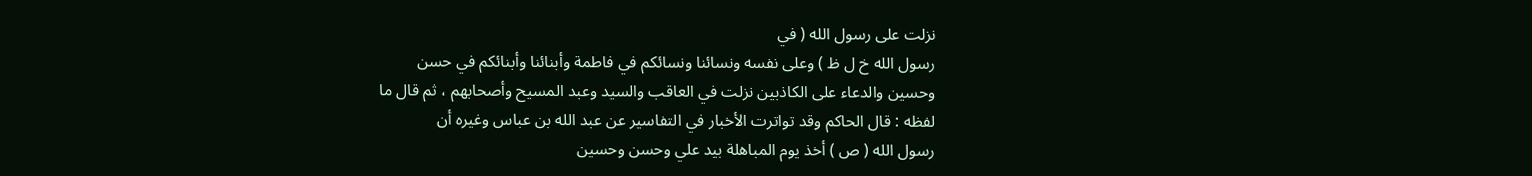نزلت على رسول الله ( في
رسول الله خ ل ظ ) وعلى نفسه ونسائنا ونسائكم في فاطمة وأبنائنا وأبنائكم في حسن
وحسين والدعاء على الكاذبين نزلت في العاقب والسيد وعبد المسيح وأصحابهم ، ثم قال ما
لفظه : قال الحاكم وقد تواترت الأخبار في التفاسير عن عبد الله بن عباس وغيره أن
رسول الله ( ص ) أخذ يوم المباهلة بيد علي وحسن وحسين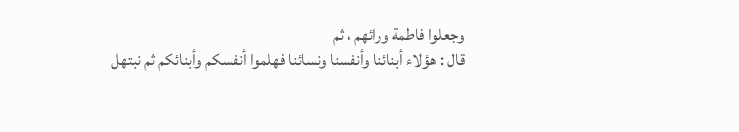وجعلوا فاطمة ورائهم ، ثم
قال : هؤلاء أبنائنا وأنفسنا ونسائنا فهلموا أنفسكم وأبنائكم ثم نبتهل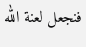فنجعل لعنة الله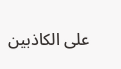على الكاذبين